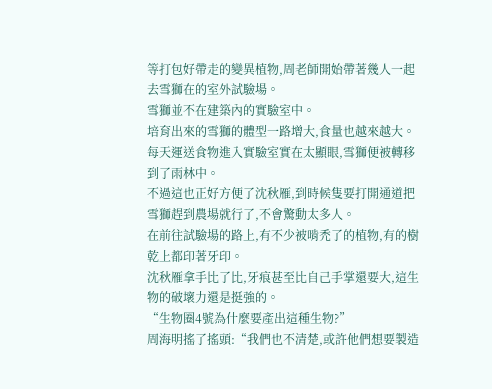等打包好帶走的變異植物,周老師開始帶著幾人一起去雪獅在的室外試驗場。
雪獅並不在建築內的實驗室中。
培育出來的雪獅的體型一路增大,食量也越來越大。每天運送食物進入實驗室實在太顯眼,雪獅便被轉移到了雨林中。
不過這也正好方便了沈秋雁,到時候隻要打開通道把雪獅趕到農場就行了,不會驚動太多人。
在前往試驗場的路上,有不少被啃禿了的植物,有的樹乾上都印著牙印。
沈秋雁拿手比了比,牙痕甚至比自己手掌還要大,這生物的破壞力還是挺強的。
“生物圈4號為什麼要產出這種生物?”
周海明搖了搖頭:“我們也不清楚,或許他們想要製造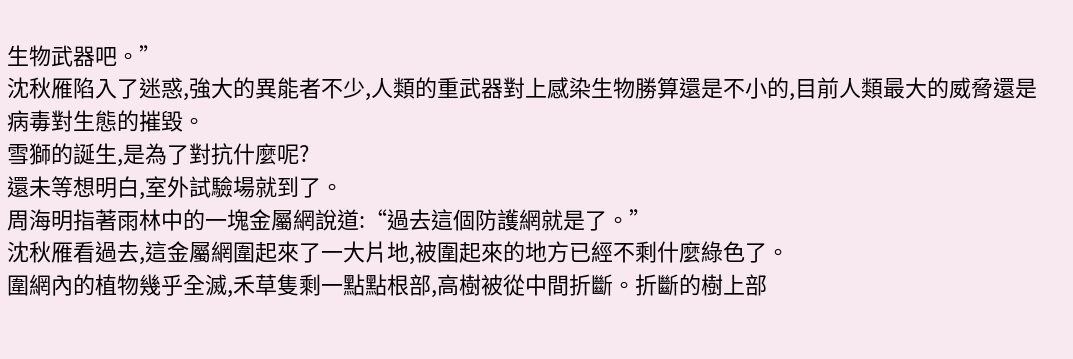生物武器吧。”
沈秋雁陷入了迷惑,強大的異能者不少,人類的重武器對上感染生物勝算還是不小的,目前人類最大的威脅還是病毒對生態的摧毀。
雪獅的誕生,是為了對抗什麼呢?
還未等想明白,室外試驗場就到了。
周海明指著雨林中的一塊金屬網說道:“過去這個防護網就是了。”
沈秋雁看過去,這金屬網圍起來了一大片地,被圍起來的地方已經不剩什麼綠色了。
圍網內的植物幾乎全滅,禾草隻剩一點點根部,高樹被從中間折斷。折斷的樹上部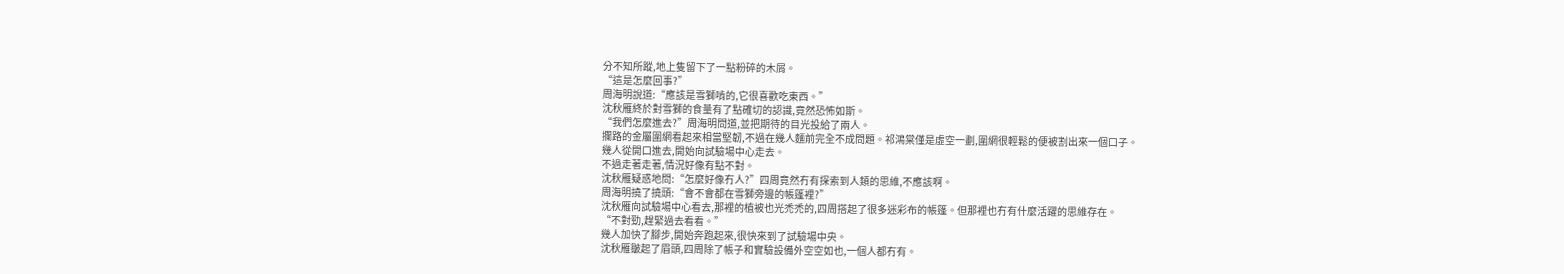分不知所蹤,地上隻留下了一點粉碎的木屑。
“這是怎麼回事?”
周海明說道:“應該是雪獅啃的,它很喜歡吃東西。”
沈秋雁終於對雪獅的食量有了點確切的認識,竟然恐怖如斯。
“我們怎麼進去?”周海明問道,並把期待的目光投給了兩人。
攔路的金屬圍網看起來相當堅韌,不過在幾人麵前完全不成問題。祁鴻棠僅是虛空一劃,圍網很輕鬆的便被割出來一個口子。
幾人從開口進去,開始向試驗場中心走去。
不過走著走著,情況好像有點不對。
沈秋雁疑惑地問:“怎麼好像冇人?”四周竟然冇有探索到人類的思維,不應該啊。
周海明撓了撓頭:“會不會都在雪獅旁邊的帳篷裡?”
沈秋雁向試驗場中心看去,那裡的植被也光禿禿的,四周搭起了很多迷彩布的帳篷。但那裡也冇有什麼活躍的思維存在。
“不對勁,趕緊過去看看。”
幾人加快了腳步,開始奔跑起來,很快來到了試驗場中央。
沈秋雁皺起了眉頭,四周除了帳子和實驗設備外空空如也,一個人都冇有。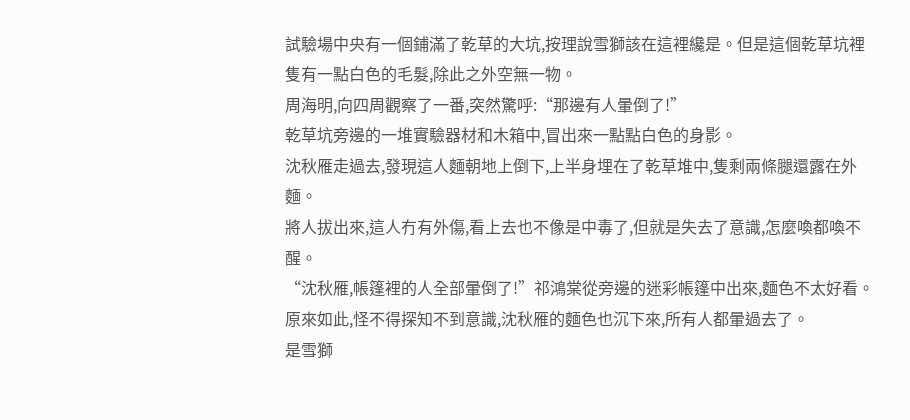試驗場中央有一個鋪滿了乾草的大坑,按理說雪獅該在這裡纔是。但是這個乾草坑裡隻有一點白色的毛髮,除此之外空無一物。
周海明,向四周觀察了一番,突然驚呼:“那邊有人暈倒了!”
乾草坑旁邊的一堆實驗器材和木箱中,冒出來一點點白色的身影。
沈秋雁走過去,發現這人麵朝地上倒下,上半身埋在了乾草堆中,隻剩兩條腿還露在外麵。
將人拔出來,這人冇有外傷,看上去也不像是中毒了,但就是失去了意識,怎麼喚都喚不醒。
“沈秋雁,帳篷裡的人全部暈倒了!”祁鴻棠從旁邊的迷彩帳篷中出來,麵色不太好看。
原來如此,怪不得探知不到意識,沈秋雁的麵色也沉下來,所有人都暈過去了。
是雪獅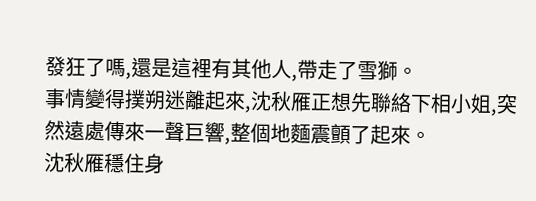發狂了嗎,還是這裡有其他人,帶走了雪獅。
事情變得撲朔迷離起來,沈秋雁正想先聯絡下相小姐,突然遠處傳來一聲巨響,整個地麵震顫了起來。
沈秋雁穩住身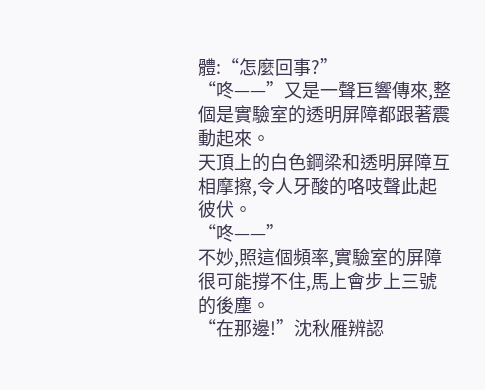體:“怎麼回事?”
“咚——”又是一聲巨響傳來,整個是實驗室的透明屏障都跟著震動起來。
天頂上的白色鋼梁和透明屏障互相摩擦,令人牙酸的咯吱聲此起彼伏。
“咚——”
不妙,照這個頻率,實驗室的屏障很可能撐不住,馬上會步上三號的後塵。
“在那邊!”沈秋雁辨認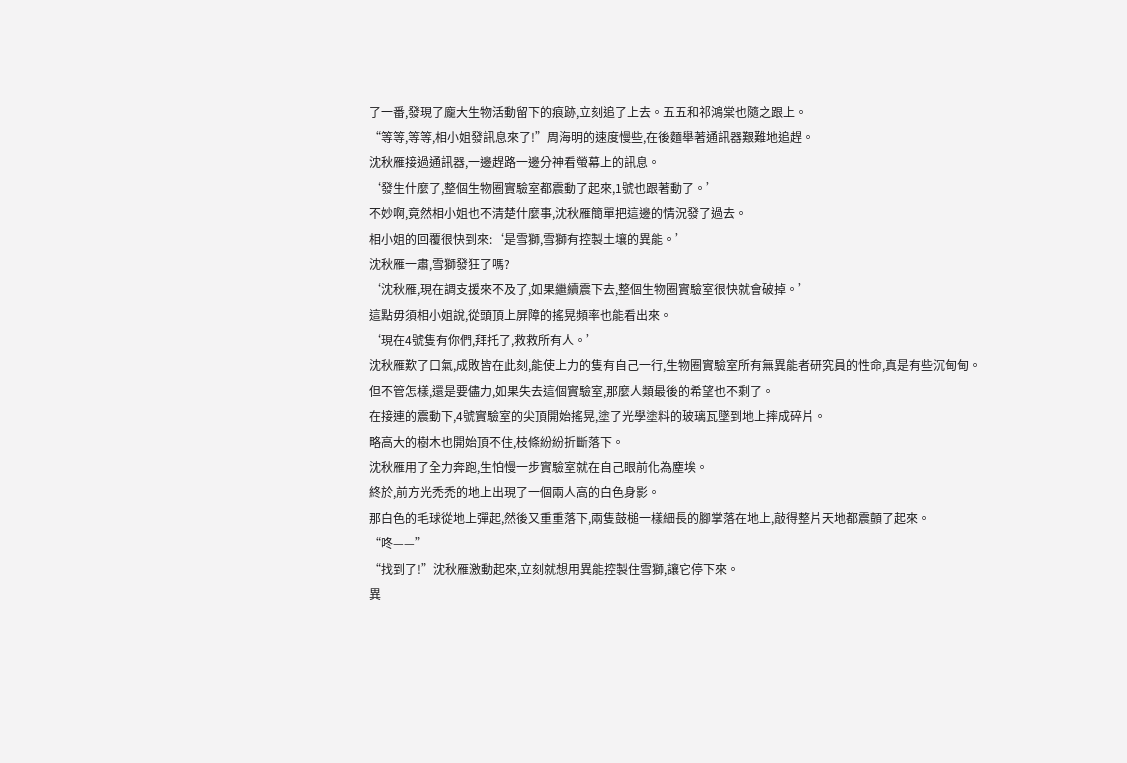了一番,發現了龐大生物活動留下的痕跡,立刻追了上去。五五和祁鴻棠也隨之跟上。
“等等,等等,相小姐發訊息來了!”周海明的速度慢些,在後麵舉著通訊器艱難地追趕。
沈秋雁接過通訊器,一邊趕路一邊分神看螢幕上的訊息。
‘發生什麼了,整個生物圈實驗室都震動了起來,1號也跟著動了。’
不妙啊,竟然相小姐也不清楚什麼事,沈秋雁簡單把這邊的情況發了過去。
相小姐的回覆很快到來:‘是雪獅,雪獅有控製土壤的異能。’
沈秋雁一肅,雪獅發狂了嗎?
‘沈秋雁,現在調支援來不及了,如果繼續震下去,整個生物圈實驗室很快就會破掉。’
這點毋須相小姐說,從頭頂上屏障的搖晃頻率也能看出來。
‘現在4號隻有你們,拜托了,救救所有人。’
沈秋雁歎了口氣,成敗皆在此刻,能使上力的隻有自己一行,生物圈實驗室所有無異能者研究員的性命,真是有些沉甸甸。
但不管怎樣,還是要儘力,如果失去這個實驗室,那麼人類最後的希望也不剩了。
在接連的震動下,4號實驗室的尖頂開始搖晃,塗了光學塗料的玻璃瓦墜到地上摔成碎片。
略高大的樹木也開始頂不住,枝條紛紛折斷落下。
沈秋雁用了全力奔跑,生怕慢一步實驗室就在自己眼前化為塵埃。
終於,前方光禿禿的地上出現了一個兩人高的白色身影。
那白色的毛球從地上彈起,然後又重重落下,兩隻鼓槌一樣細長的腳掌落在地上,敲得整片天地都震顫了起來。
“咚——”
“找到了!”沈秋雁激動起來,立刻就想用異能控製住雪獅,讓它停下來。
異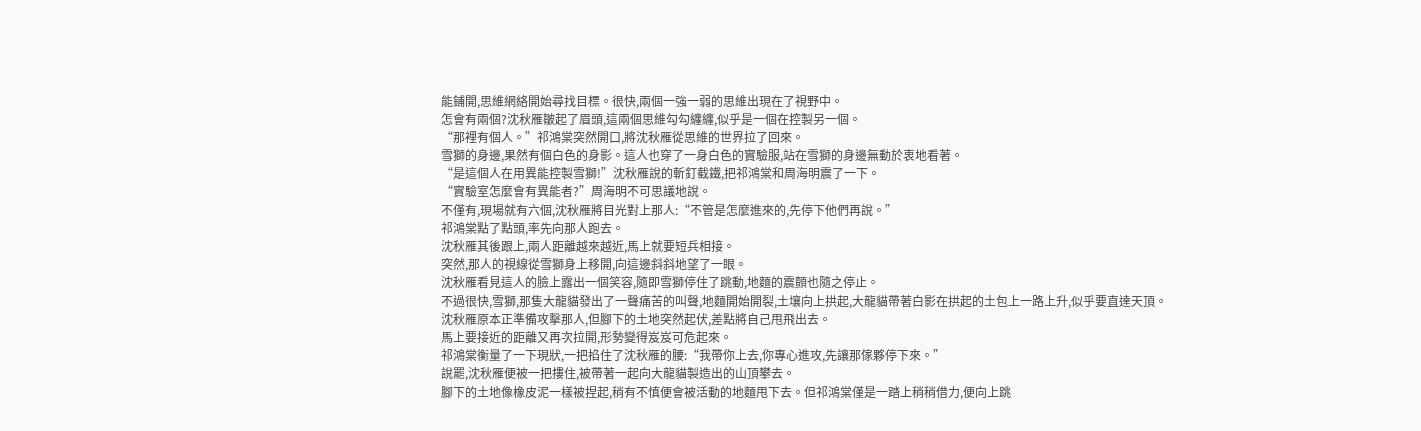能鋪開,思維網絡開始尋找目標。很快,兩個一強一弱的思維出現在了視野中。
怎會有兩個?沈秋雁皺起了眉頭,這兩個思維勾勾纏纏,似乎是一個在控製另一個。
“那裡有個人。”祁鴻棠突然開口,將沈秋雁從思維的世界拉了回來。
雪獅的身邊,果然有個白色的身影。這人也穿了一身白色的實驗服,站在雪獅的身邊無動於衷地看著。
“是這個人在用異能控製雪獅!”沈秋雁說的斬釘截鐵,把祁鴻棠和周海明震了一下。
“實驗室怎麼會有異能者?”周海明不可思議地說。
不僅有,現場就有六個,沈秋雁將目光對上那人:“不管是怎麼進來的,先停下他們再說。”
祁鴻棠點了點頭,率先向那人跑去。
沈秋雁其後跟上,兩人距離越來越近,馬上就要短兵相接。
突然,那人的視線從雪獅身上移開,向這邊斜斜地望了一眼。
沈秋雁看見這人的臉上露出一個笑容,隨即雪獅停住了跳動,地麵的震顫也隨之停止。
不過很快,雪獅,那隻大龍貓發出了一聲痛苦的叫聲,地麵開始開裂,土壤向上拱起,大龍貓帶著白影在拱起的土包上一路上升,似乎要直達天頂。
沈秋雁原本正準備攻擊那人,但腳下的土地突然起伏,差點將自己甩飛出去。
馬上要接近的距離又再次拉開,形勢變得岌岌可危起來。
祁鴻棠衡量了一下現狀,一把掐住了沈秋雁的腰:“我帶你上去,你專心進攻,先讓那傢夥停下來。”
說罷,沈秋雁便被一把摟住,被帶著一起向大龍貓製造出的山頂攀去。
腳下的土地像橡皮泥一樣被捏起,稍有不慎便會被活動的地麵甩下去。但祁鴻棠僅是一踏上稍稍借力,便向上跳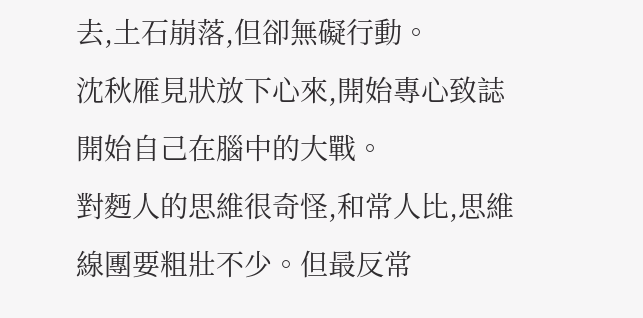去,土石崩落,但卻無礙行動。
沈秋雁見狀放下心來,開始專心致誌開始自己在腦中的大戰。
對麪人的思維很奇怪,和常人比,思維線團要粗壯不少。但最反常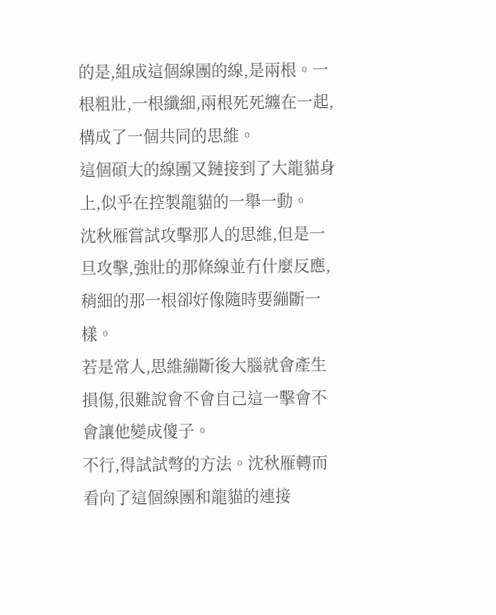的是,組成這個線團的線,是兩根。一根粗壯,一根纖細,兩根死死纏在一起,構成了一個共同的思維。
這個碩大的線團又鏈接到了大龍貓身上,似乎在控製龍貓的一舉一動。
沈秋雁嘗試攻擊那人的思維,但是一旦攻擊,強壯的那條線並冇什麼反應,稍細的那一根卻好像隨時要繃斷一樣。
若是常人,思維繃斷後大腦就會產生損傷,很難說會不會自己這一擊會不會讓他變成傻子。
不行,得試試彆的方法。沈秋雁轉而看向了這個線團和龍貓的連接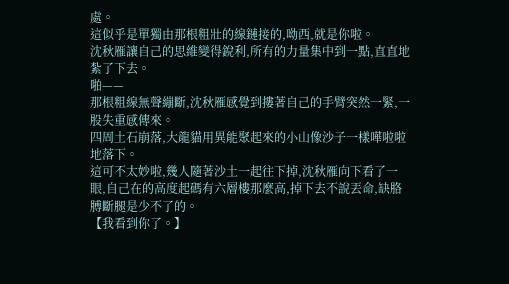處。
這似乎是單獨由那根粗壯的線鏈接的,呦西,就是你啦。
沈秋雁讓自己的思維變得銳利,所有的力量集中到一點,直直地紮了下去。
啪——
那根粗線無聲繃斷,沈秋雁感覺到摟著自己的手臂突然一緊,一股失重感傳來。
四周土石崩落,大龍貓用異能聚起來的小山像沙子一樣嘩啦啦地落下。
這可不太妙啦,幾人隨著沙土一起往下掉,沈秋雁向下看了一眼,自己在的高度起碼有六層樓那麼高,掉下去不說丟命,缺胳膊斷腿是少不了的。
【我看到你了。】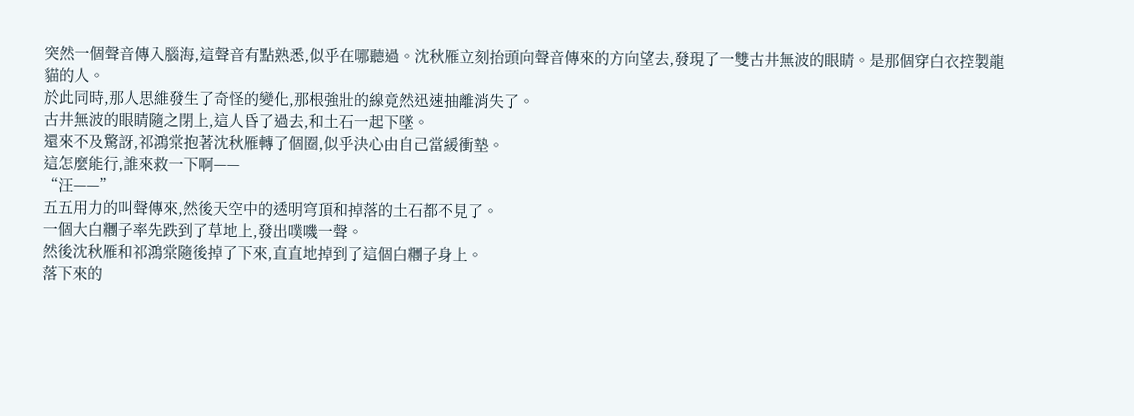突然一個聲音傳入腦海,這聲音有點熟悉,似乎在哪聽過。沈秋雁立刻抬頭向聲音傳來的方向望去,發現了一雙古井無波的眼睛。是那個穿白衣控製龍貓的人。
於此同時,那人思維發生了奇怪的變化,那根強壯的線竟然迅速抽離消失了。
古井無波的眼睛隨之閉上,這人昏了過去,和土石一起下墜。
還來不及驚訝,祁鴻棠抱著沈秋雁轉了個圈,似乎決心由自己當緩衝墊。
這怎麼能行,誰來救一下啊——
“汪——”
五五用力的叫聲傳來,然後天空中的透明穹頂和掉落的土石都不見了。
一個大白糰子率先跌到了草地上,發出噗嘰一聲。
然後沈秋雁和祁鴻棠隨後掉了下來,直直地掉到了這個白糰子身上。
落下來的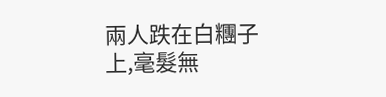兩人跌在白糰子上,毫髮無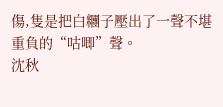傷,隻是把白糰子壓出了一聲不堪重負的“咕唧”聲。
沈秋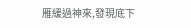雁緩過神來,發現底下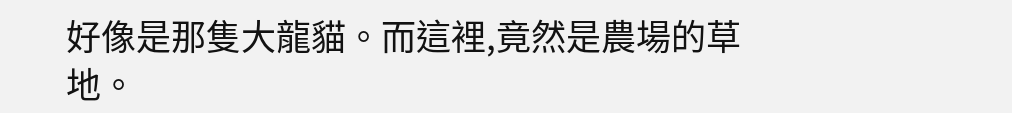好像是那隻大龍貓。而這裡,竟然是農場的草地。